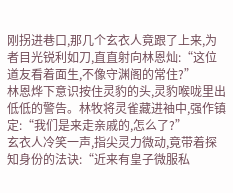刚拐进巷口,那几个玄衣人竟跟了上来,为者目光锐利如刀,直直射向林恩灿:“这位道友看着面生,不像守渊阁的常住?”
林恩烨下意识按住灵豹的头,灵豹喉咙里出低低的警告。林牧将灵雀藏进袖中,强作镇定:“我们是来走亲戚的,怎么了?”
玄衣人冷笑一声,指尖灵力微动,竟带着探知身份的法诀:“近来有皇子微服私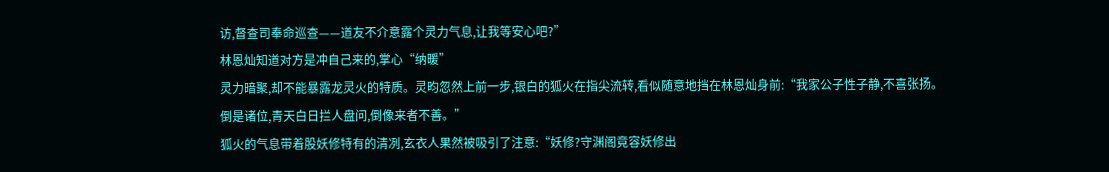访,督查司奉命巡查——道友不介意露个灵力气息,让我等安心吧?”
林恩灿知道对方是冲自己来的,掌心“纳暖”
灵力暗聚,却不能暴露龙灵火的特质。灵昀忽然上前一步,银白的狐火在指尖流转,看似随意地挡在林恩灿身前:“我家公子性子静,不喜张扬。倒是诸位,青天白日拦人盘问,倒像来者不善。”
狐火的气息带着股妖修特有的清冽,玄衣人果然被吸引了注意:“妖修?守渊阁竟容妖修出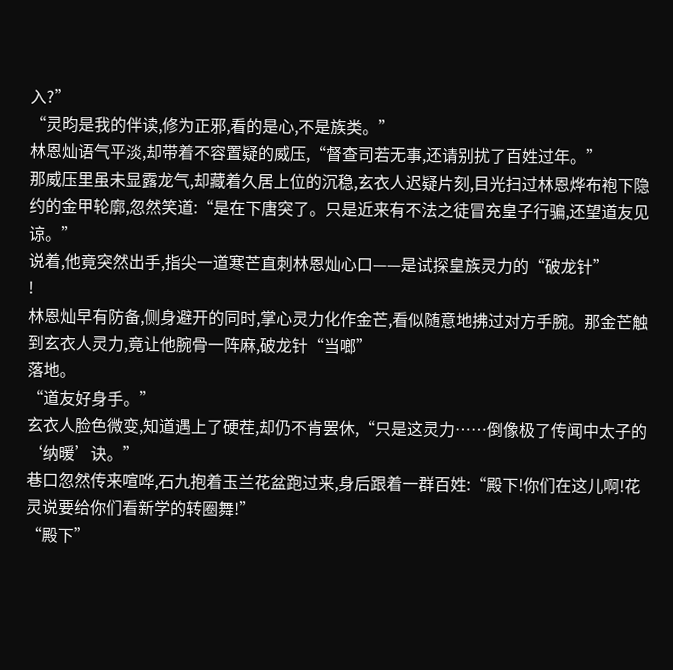入?”
“灵昀是我的伴读,修为正邪,看的是心,不是族类。”
林恩灿语气平淡,却带着不容置疑的威压,“督查司若无事,还请别扰了百姓过年。”
那威压里虽未显露龙气,却藏着久居上位的沉稳,玄衣人迟疑片刻,目光扫过林恩烨布袍下隐约的金甲轮廓,忽然笑道:“是在下唐突了。只是近来有不法之徒冒充皇子行骗,还望道友见谅。”
说着,他竟突然出手,指尖一道寒芒直刺林恩灿心口——是试探皇族灵力的“破龙针”
!
林恩灿早有防备,侧身避开的同时,掌心灵力化作金芒,看似随意地拂过对方手腕。那金芒触到玄衣人灵力,竟让他腕骨一阵麻,破龙针“当啷”
落地。
“道友好身手。”
玄衣人脸色微变,知道遇上了硬茬,却仍不肯罢休,“只是这灵力……倒像极了传闻中太子的‘纳暖’诀。”
巷口忽然传来喧哗,石九抱着玉兰花盆跑过来,身后跟着一群百姓:“殿下!你们在这儿啊!花灵说要给你们看新学的转圈舞!”
“殿下”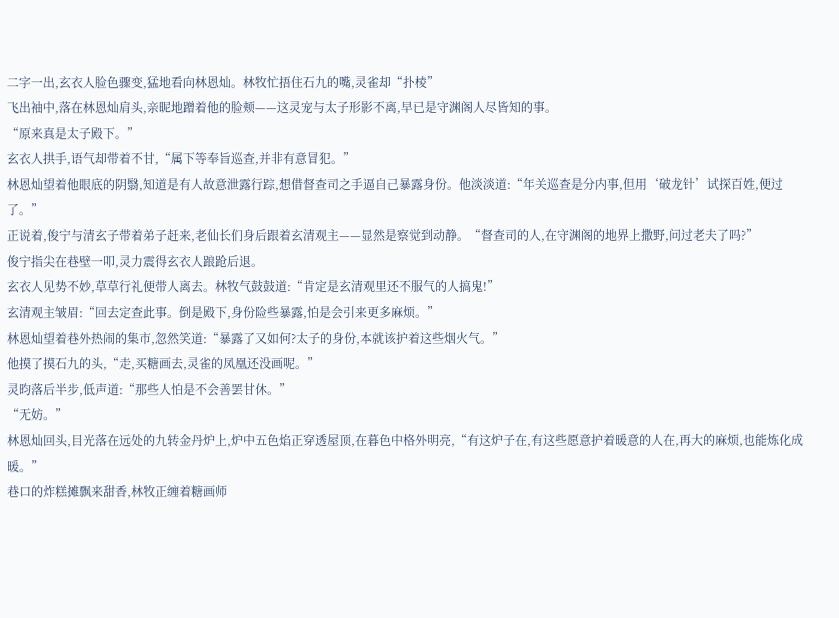二字一出,玄衣人脸色骤变,猛地看向林恩灿。林牧忙捂住石九的嘴,灵雀却“扑棱”
飞出袖中,落在林恩灿肩头,亲昵地蹭着他的脸颊——这灵宠与太子形影不离,早已是守渊阁人尽皆知的事。
“原来真是太子殿下。”
玄衣人拱手,语气却带着不甘,“属下等奉旨巡查,并非有意冒犯。”
林恩灿望着他眼底的阴翳,知道是有人故意泄露行踪,想借督查司之手逼自己暴露身份。他淡淡道:“年关巡查是分内事,但用‘破龙针’试探百姓,便过了。”
正说着,俊宁与清玄子带着弟子赶来,老仙长们身后跟着玄清观主——显然是察觉到动静。“督查司的人,在守渊阁的地界上撒野,问过老夫了吗?”
俊宁指尖在巷壁一叩,灵力震得玄衣人踉跄后退。
玄衣人见势不妙,草草行礼便带人离去。林牧气鼓鼓道:“肯定是玄清观里还不服气的人搞鬼!”
玄清观主皱眉:“回去定查此事。倒是殿下,身份险些暴露,怕是会引来更多麻烦。”
林恩灿望着巷外热闹的集市,忽然笑道:“暴露了又如何?太子的身份,本就该护着这些烟火气。”
他摸了摸石九的头,“走,买糖画去,灵雀的凤凰还没画呢。”
灵昀落后半步,低声道:“那些人怕是不会善罢甘休。”
“无妨。”
林恩灿回头,目光落在远处的九转金丹炉上,炉中五色焰正穿透屋顶,在暮色中格外明亮,“有这炉子在,有这些愿意护着暖意的人在,再大的麻烦,也能炼化成暖。”
巷口的炸糕摊飘来甜香,林牧正缠着糖画师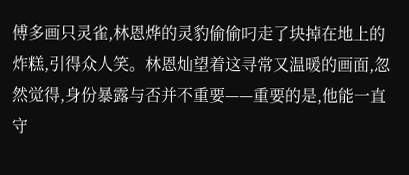傅多画只灵雀,林恩烨的灵豹偷偷叼走了块掉在地上的炸糕,引得众人笑。林恩灿望着这寻常又温暖的画面,忽然觉得,身份暴露与否并不重要——重要的是,他能一直守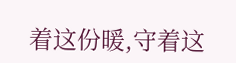着这份暖,守着这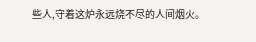些人,守着这炉永远烧不尽的人间烟火。